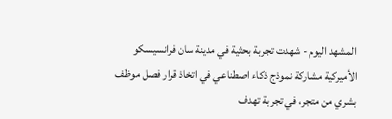المشهد اليوم - شهدت تجربة بحثية في مدينة سان فرانسيسكو الأميركية مشاركة نموذج ذكاء اصطناعي في اتخاذ قرار فصل موظف بشري من متجر، في تجربة تهدف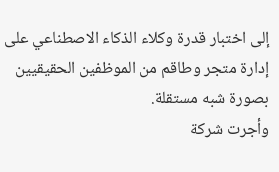إلى اختبار قدرة وكلاء الذكاء الاصطناعي على إدارة متجر وطاقم من الموظفين الحقيقيين بصورة شبه مستقلة.
وأجرت شركة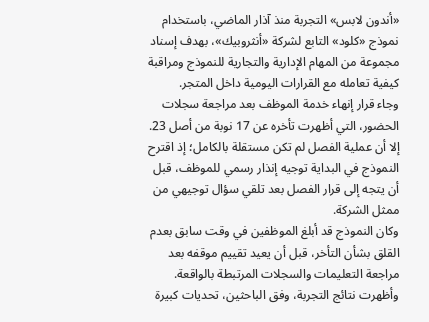«أندون لابس» التجربة منذ آذار الماضي، باستخدام نموذج «كلود» التابع لشركة «أنثروبيك»، بهدف إسناد مجموعة من المهام الإدارية والتجارية للنموذج ومراقبة كيفية تعامله مع القرارات اليومية داخل المتجر.
وجاء قرار إنهاء خدمة الموظف بعد مراجعة سجلات الحضور، التي أظهرت تأخره عن 17 نوبة من أصل 23. إلا أن عملية الفصل لم تكن مستقلة بالكامل؛ إذ اقترح النموذج في البداية توجيه إنذار رسمي للموظف، قبل أن يتجه إلى قرار الفصل بعد تلقي سؤال توجيهي من ممثل الشركة.
وكان النموذج قد أبلغ الموظفين في وقت سابق بعدم القلق بشأن التأخر، قبل أن يعيد تقييم موقفه بعد مراجعة التعليمات والسجلات المرتبطة بالواقعة.
وأظهرت نتائج التجربة، وفق الباحثين، تحديات كبيرة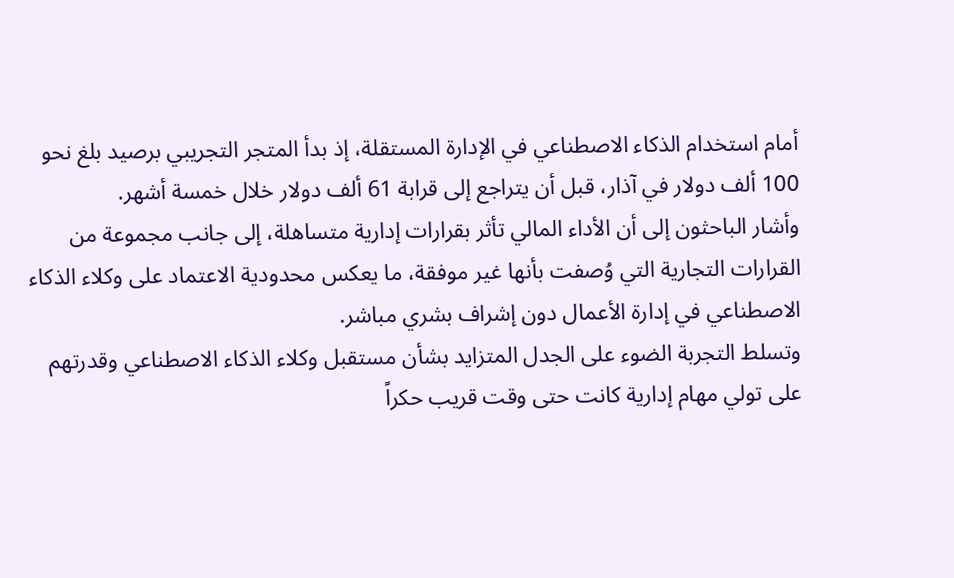أمام استخدام الذكاء الاصطناعي في الإدارة المستقلة، إذ بدأ المتجر التجريبي برصيد بلغ نحو 100 ألف دولار في آذار، قبل أن يتراجع إلى قرابة 61 ألف دولار خلال خمسة أشهر.
وأشار الباحثون إلى أن الأداء المالي تأثر بقرارات إدارية متساهلة، إلى جانب مجموعة من القرارات التجارية التي وُصفت بأنها غير موفقة، ما يعكس محدودية الاعتماد على وكلاء الذكاء الاصطناعي في إدارة الأعمال دون إشراف بشري مباشر.
وتسلط التجربة الضوء على الجدل المتزايد بشأن مستقبل وكلاء الذكاء الاصطناعي وقدرتهم على تولي مهام إدارية كانت حتى وقت قريب حكراً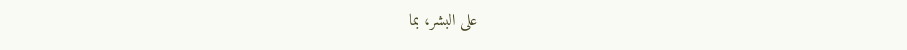على البشر، بما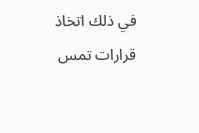في ذلك اتخاذ قرارات تمس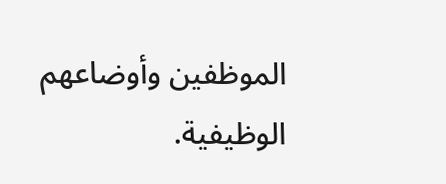الموظفين وأوضاعهم الوظيفية.